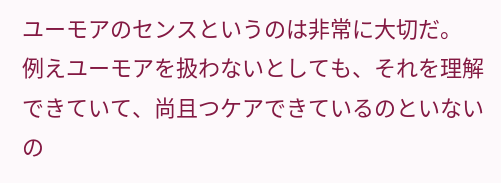ユーモアのセンスというのは非常に大切だ。
例えユーモアを扱わないとしても、それを理解できていて、尚且つケアできているのといないの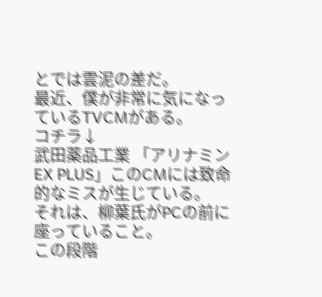とでは雲泥の差だ。
最近、僕が非常に気になっているTVCMがある。
コチラ↓
武田薬品工業 「アリナミンEX PLUS」このCMには致命的なミスが生じている。
それは、柳葉氏がPCの前に座っていること。
この段階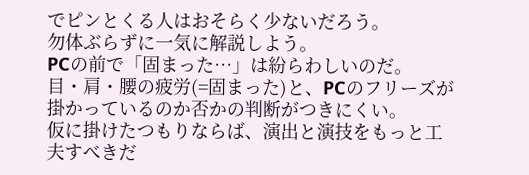でピンとくる人はおそらく少ないだろう。
勿体ぶらずに一気に解説しよう。
PCの前で「固まった…」は紛らわしいのだ。
目・肩・腰の疲労(=固まった)と、PCのフリーズが掛かっているのか否かの判断がつきにくい。
仮に掛けたつもりならば、演出と演技をもっと工夫すべきだ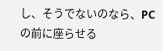し、そうでないのなら、PCの前に座らせる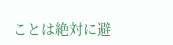ことは絶対に避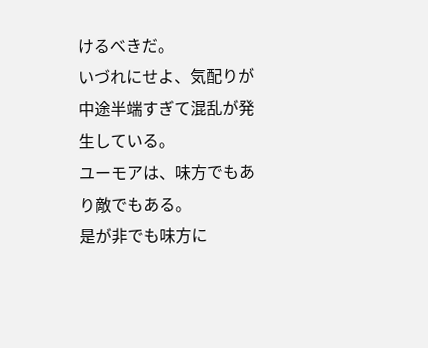けるべきだ。
いづれにせよ、気配りが中途半端すぎて混乱が発生している。
ユーモアは、味方でもあり敵でもある。
是が非でも味方に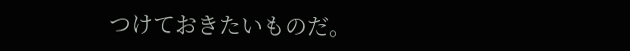つけておきたいものだ。